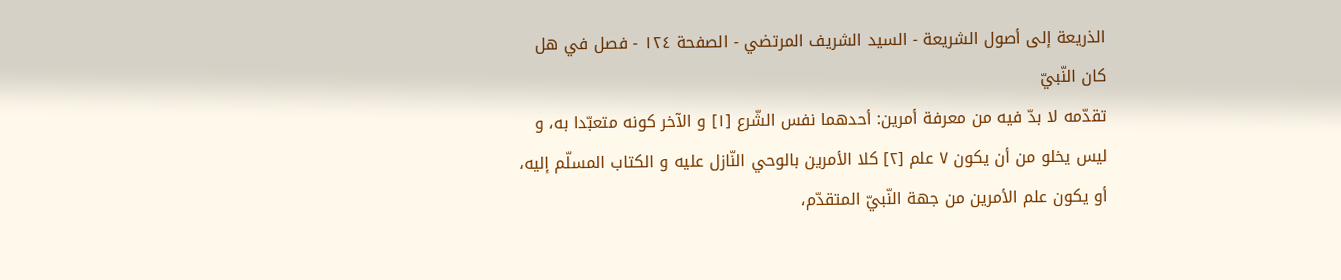الذريعة إلى أصول الشريعة - السيد الشريف المرتضي - الصفحة ١٢٤ - فصل في هل كان النّبيّ
تقدّمه لا بدّ فيه من معرفة أمرين: أحدهما نفس الشّرع [١] و الآخر كونه متعبّدا به، و ليس يخلو من أن يكون ٧ علم [٢] كلا الأمرين بالوحي النّازل عليه و الكتاب المسلّم إليه، أو يكون علم الأمرين من جهة النّبيّ المتقدّم،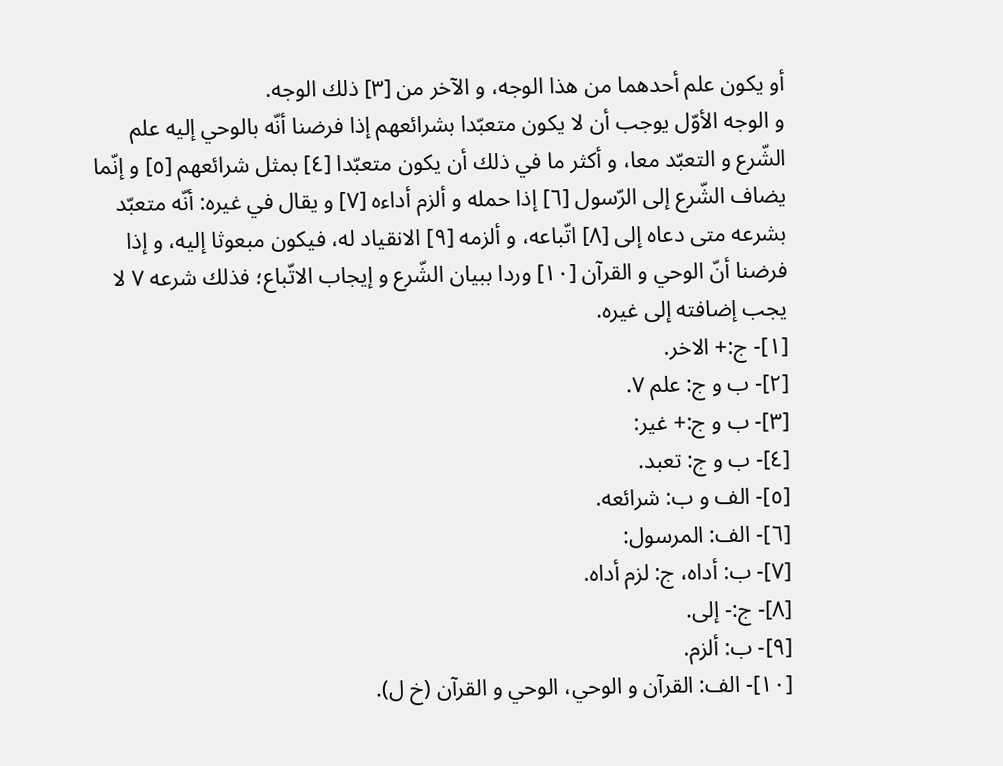أو يكون علم أحدهما من هذا الوجه، و الآخر من [٣] ذلك الوجه.
و الوجه الأوّل يوجب أن لا يكون متعبّدا بشرائعهم إذا فرضنا أنّه بالوحي إليه علم الشّرع و التعبّد معا، و أكثر ما في ذلك أن يكون متعبّدا [٤] بمثل شرائعهم [٥] و إنّما يضاف الشّرع إلى الرّسول [٦] إذا حمله و ألزم أداءه [٧] و يقال في غيره: أنّه متعبّد بشرعه متى دعاه إلى [٨] اتّباعه، و ألزمه [٩] الانقياد له، فيكون مبعوثا إليه، و إذا فرضنا أنّ الوحي و القرآن [١٠] وردا ببيان الشّرع و إيجاب الاتّباع؛ فذلك شرعه ٧ لا يجب إضافته إلى غيره.
[١]- ج:+ الاخر.
[٢]- ب و ج: علم ٧.
[٣]- ب و ج:+ غير:
[٤]- ب و ج: تعبد.
[٥]- الف و ب: شرائعه.
[٦]- الف: المرسول:
[٧]- ب: أداه، ج: لزم أداه.
[٨]- ج:- إلى.
[٩]- ب: ألزم.
[١٠]- الف: القرآن و الوحي، الوحي و القرآن (خ ل).